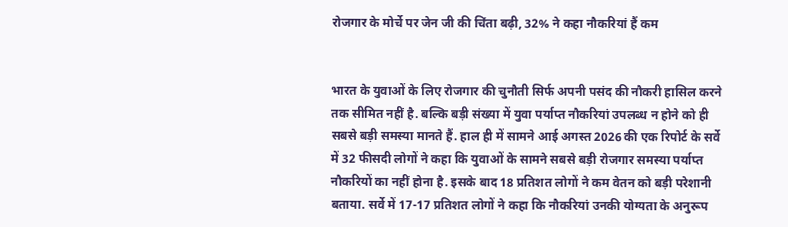रोजगार के मोर्चे पर जेन जी की चिंता बढ़ी, 32% ने कहा नौकरियां हैं कम


भारत के युवाओं के लिए रोजगार की चुनौती सिर्फ अपनी पसंद की नौकरी हासिल करने तक सीमित नहीं है. बल्कि बड़ी संख्या में युवा पर्याप्त नौकरियां उपलब्ध न होने को ही सबसे बड़ी समस्या मानते हैं. हाल ही में सामने आई अगस्त 2026 की एक रिपोर्ट के सर्वे में 32 फीसदी लोगों ने कहा कि युवाओं के सामने सबसे बड़ी रोजगार समस्या पर्याप्त नौकरियों का नहीं होना है. इसके बाद 18 प्रतिशत लोगों ने कम वेतन को बड़ी परेशानी बताया. सर्वे में 17-17 प्रतिशत लोगों ने कहा कि नौकरियां उनकी योग्यता के अनुरूप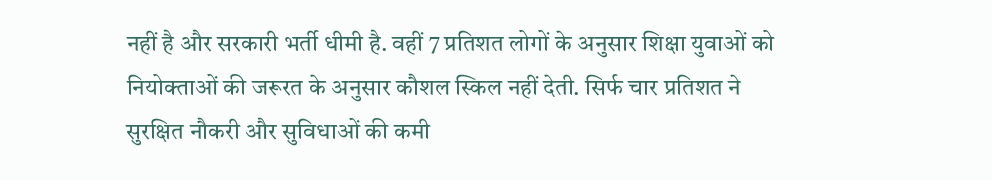नहीं है और सरकारी भर्ती धीमी है. वहीं 7 प्रतिशत लोगों के अनुसार शिक्षा युवाओं को नियोक्ताओं की जरूरत के अनुसार कौशल स्किल नहीं देती. सिर्फ चार प्रतिशत ने सुरक्षित नौकरी और सुविधाओं की कमी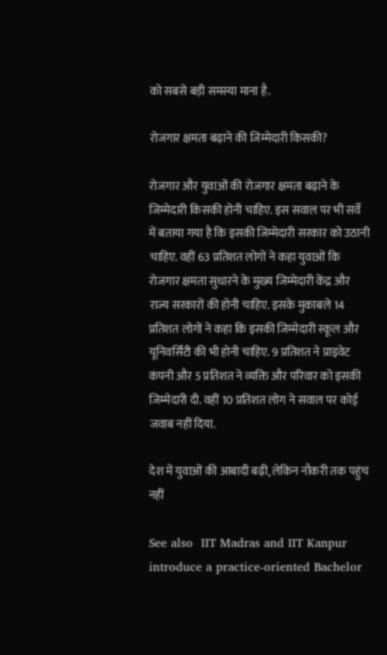को सबसे बड़ी समस्या माना है.

रोजगार क्षमता बढ़ाने की जिम्मेदारी किसकी?

रोजगार और युवाओं की रोजगार क्षमता बढ़ाने के जिम्मेदारी किसकी होनी चाहिए. इस सवाल पर भी सर्वे में बताया गया है कि इसकी जिम्मेदारी सरकार को उठानी चाहिए. वहीं 63 प्रतिशत लोगों ने कहा युवाओं कि रोजगार क्षमता सुधारने के मुख्य जिम्मेदारी केंद्र और राज्य सरकारों की होनी चाहिए. इसके मुकाबले 14 प्रतिशत लोगों ने कहा कि इसकी जिम्मेदारी स्कूल और यूनिवर्सिटी की भी होनी चाहिए. 9 प्रतिशत ने प्राइवेट कंपनी और 5 प्रतिशत ने व्यक्ति और परिवार को इसकी जिम्मेदारी दी. वहीं 10 प्रतिशत लोग ने सवाल पर कोई जवाब नहीं दिया.

देश में युवाओं की आबादी बढ़ी, लेकिन नौकरी तक पहुंच नहीं

See also  IIT Madras and IIT Kanpur introduce a practice-oriented Bachelor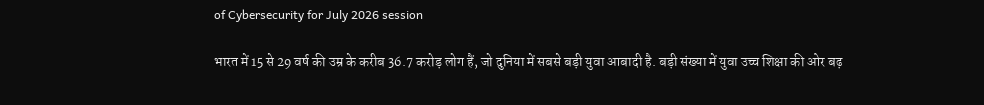of Cybersecurity for July 2026 session

भारत में 15 से 29 वर्ष की उम्र के करीब 36.7 करोड़ लोग हैं, जो दुनिया में सबसे बड़ी युवा आबादी है. बड़ी संख्या में युवा उच्च शिक्षा की ओर बढ़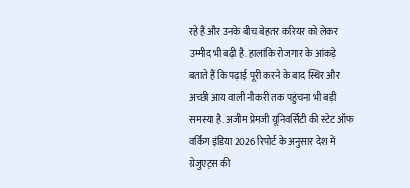रहे हैं और उनके बीच बेहतर करियर को लेकर उम्मीद भी बढ़ी है. हालांकि रोजगार के आंकड़े बताते हैं कि पढ़ाई पूरी करने के बाद स्थिर और अच्छी आय वाली नौकरी तक पहुंचना भी बड़ी समस्या है. अजीम प्रेमजी यूनिवर्सिटी की स्टेट ऑफ वर्किंग इंडिया 2026 रिपोर्ट के अनुसार देश में ग्रेजुएट्स की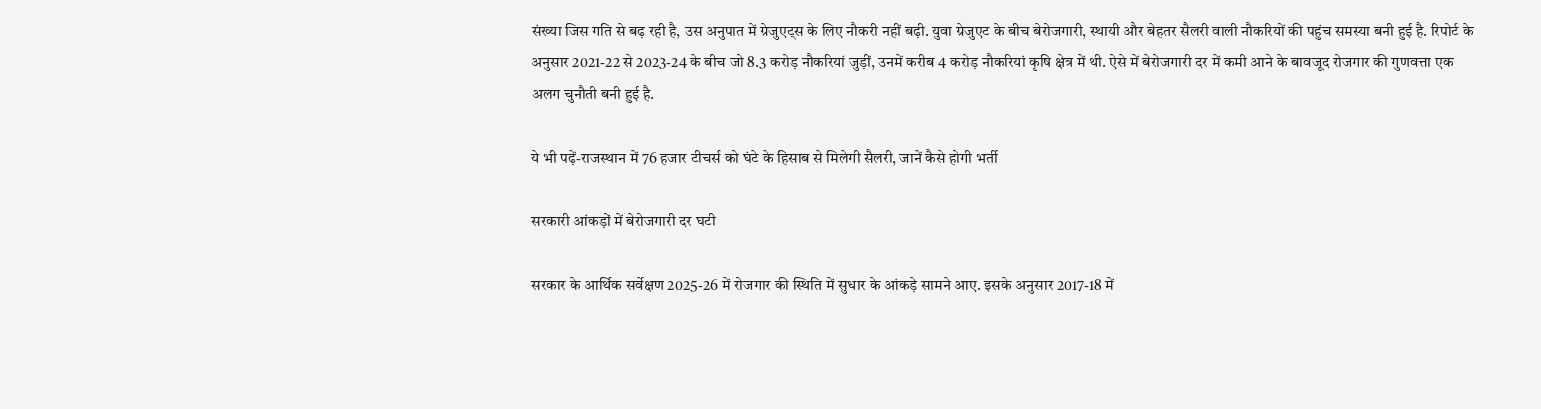संख्या जिस गति से बढ़ रही है, उस अनुपात में ग्रेजुएट्स के लिए नौकरी नहीं बढ़ी. युवा ग्रेजुएट के बीच बेरोजगारी, स्थायी और बेहतर सैलरी वाली नौकरियों की पहुंच समस्या बनी हुई है. रिपोर्ट के अनुसार 2021-22 से 2023-24 के बीच जो 8.3 करोड़ नौकरियां जुड़ीं, उनमें करीब 4 करोड़ नौकरियां कृषि क्षेत्र में थी. ऐसे में बेरोजगारी दर में कमी आने के बावजूद रोजगार की गुणवत्ता एक अलग चुनौती बनी हुई है.

ये भी पढ़ें-राजस्थान में 76 हजार टीचर्स को घंटे के हिसाब से मिलेगी सैलरी, जानें कैसे होगी भर्ती

सरकारी आंकड़ों में बेरोजगारी दर घटी

सरकार के आर्थिक सर्वेक्षण 2025-26 में रोजगार की स्थिति में सुधार के आंकड़े सामने आए. इसके अनुसार 2017-18 में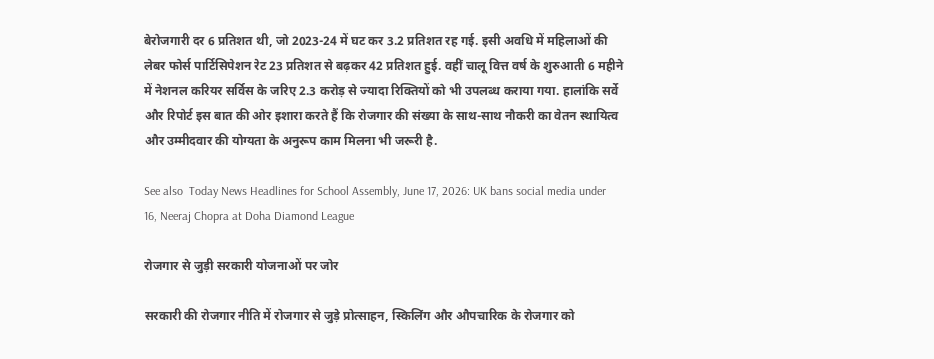बेरोजगारी दर 6 प्रतिशत थी, जो 2023-24 में घट कर 3.2 प्रतिशत रह गई. इसी अवधि में महिलाओं की लेबर फोर्स पार्टिसिपेशन रेट 23 प्रतिशत से बढ़कर 42 प्रतिशत हुई. वहीं चालू वित्त वर्ष के शुरुआती 6 महीने में नेशनल करियर सर्विस के जरिए 2.3 करोड़ से ज्यादा रिक्तियों को भी उपलब्ध कराया गया. हालांकि सर्वे और रिपोर्ट इस बात की ओर इशारा करते हैं कि रोजगार की संख्या के साथ-साथ नौकरी का वेतन स्थायित्व और उम्मीदवार की योग्यता के अनुरूप काम मिलना भी जरूरी है.

See also  Today News Headlines for School Assembly, June 17, 2026: UK bans social media under 16, Neeraj Chopra at Doha Diamond League

रोजगार से जुड़ी सरकारी योजनाओं पर जोर

सरकारी की रोजगार नीति में रोजगार से जुड़े प्रोत्साहन, स्किलिंग और औपचारिक के रोजगार को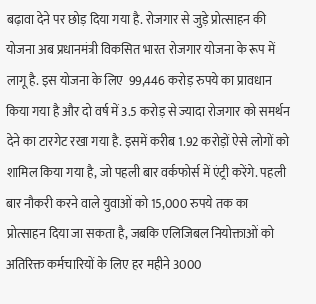बढ़ावा देने पर छोड़ दिया गया है. रोजगार से जुड़े प्रोत्साहन की योजना अब प्रधानमंत्री विकसित भारत रोजगार योजना के रूप में लागू है. इस योजना के लिए  99,446 करोड़ रुपये का प्रावधान किया गया है और दो वर्ष में 3.5 करोड़ से ज्यादा रोजगार को समर्थन देने का टारगेट रखा गया है. इसमें करीब 1.92 करोड़ों ऐसे लोगों को शामिल किया गया है, जो पहली बार वर्कफोर्स में एंट्री करेंगे. पहली बार नौकरी करने वाले युवाओं को 15,000 रुपये तक का प्रोत्साहन दिया जा सकता है, जबकि एलिजिबल नियोक्ताओं को अतिरिक्त कर्मचारियों के लिए हर महीने 3000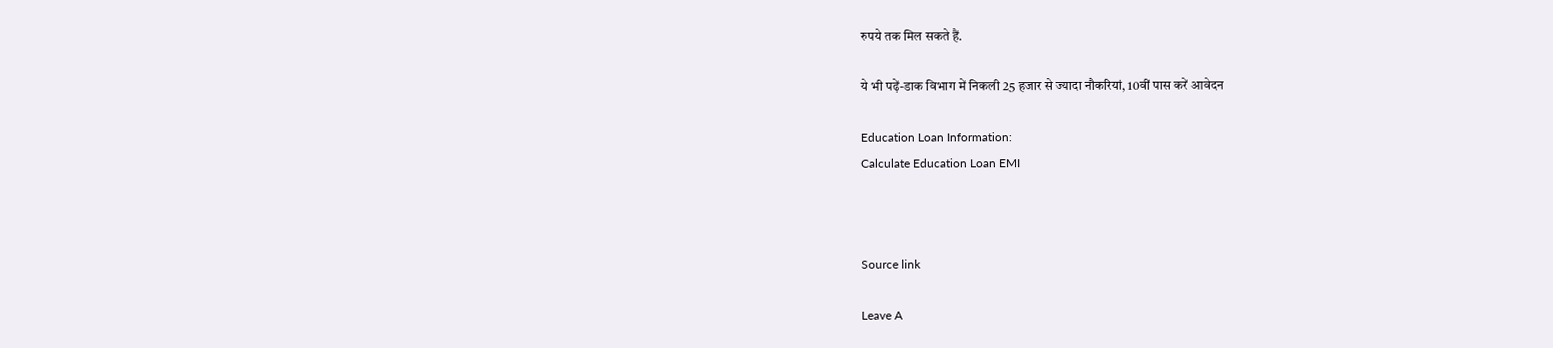रुपये तक मिल सकते हैं.

ये भी पढ़ें-डाक विभाग में निकली 25 हजार से ज्यादा नौकरियां, 10वीं पास करें आवेदन

Education Loan Information:
Calculate Education Loan EMI



Source link

Leave A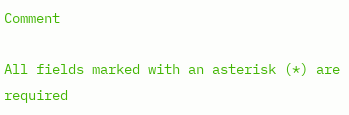Comment

All fields marked with an asterisk (*) are required